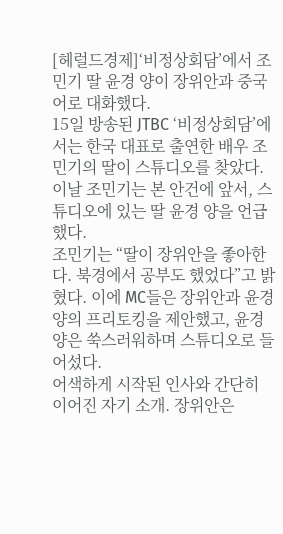[헤럴드경제]‘비정상회담’에서 조민기 딸 윤경 양이 장위안과 중국어로 대화했다.
15일 방송된 JTBC ‘비정상회담’에서는 한국 대표로 출연한 배우 조민기의 딸이 스튜디오를 찾았다. 이날 조민기는 본 안건에 앞서, 스튜디오에 있는 딸 윤경 양을 언급했다.
조민기는 “딸이 장위안을 좋아한다. 북경에서 공부도 했었다”고 밝혔다. 이에 MC들은 장위안과 윤경 양의 프리토킹을 제안했고, 윤경 양은 쑥스러워하며 스튜디오로 들어섰다.
어색하게 시작된 인사와 간단히 이어진 자기 소개. 장위안은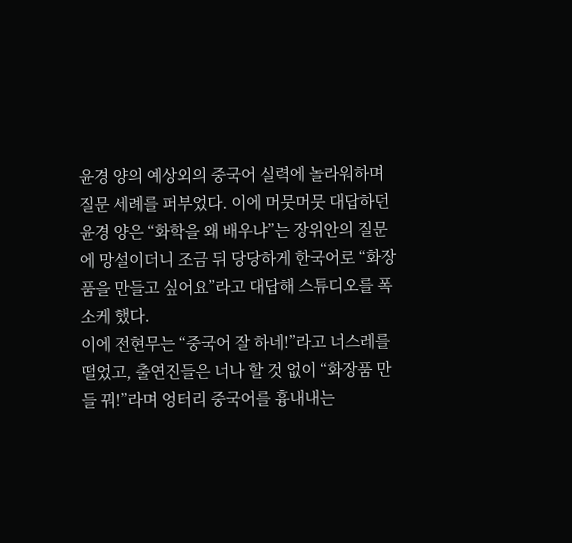윤경 양의 예상외의 중국어 실력에 놀라워하며 질문 세례를 퍼부었다. 이에 머뭇머뭇 대답하던 윤경 양은 “화학을 왜 배우냐”는 장위안의 질문에 망설이더니 조금 뒤 당당하게 한국어로 “화장품을 만들고 싶어요”라고 대답해 스튜디오를 폭소케 했다.
이에 전현무는 “중국어 잘 하네!”라고 너스레를 떨었고, 출연진들은 너나 할 것 없이 “화장품 만들 꿔!”라며 엉터리 중국어를 흉내내는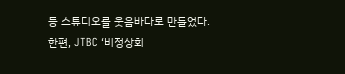등 스튜디오를 웃음바다로 만들었다.
한편, JTBC ‘비정상회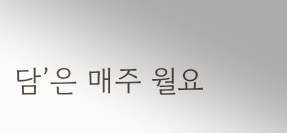담’은 매주 월요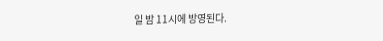일 밤 11시에 방영된다.